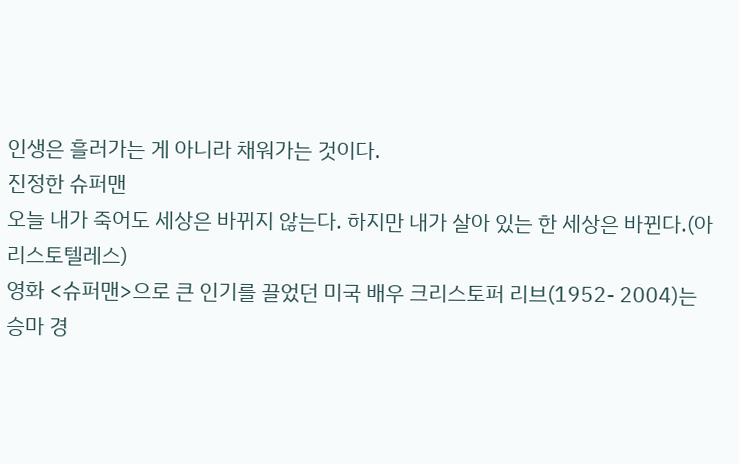인생은 흘러가는 게 아니라 채워가는 것이다.
진정한 슈퍼맨
오늘 내가 죽어도 세상은 바뀌지 않는다. 하지만 내가 살아 있는 한 세상은 바뀐다.(아리스토텔레스)
영화 <슈퍼맨>으로 큰 인기를 끌었던 미국 배우 크리스토퍼 리브(1952- 2004)는
승마 경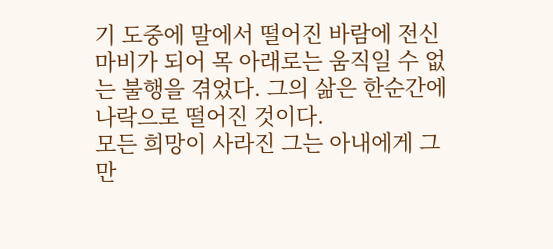기 도중에 말에서 떨어진 바람에 전신 마비가 되어 목 아래로는 움직일 수 없는 불행을 겪었다. 그의 삶은 한순간에 나락으로 떨어진 것이다.
모든 희망이 사라진 그는 아내에게 그만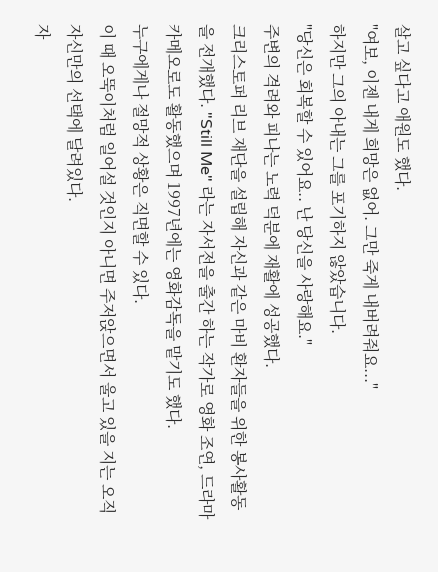살고 싶다고 애원도 했다.
"여보, 이젠 내게 희망은 없어. 그만 죽게 내버려줘요..."
하지만 그의 아내는 그를 포기하지 않았습니다.
"당신은 회복할 수 있어요.. 난 당신을 사랑해요."
주변의 격려와 피나는 노력 덕분에 재활에 성공했다.
크리스토퍼 리브 재단을 설립해 자신과 같은 마비 환자들을 위한 봉사활동을 전개했다. "Still Me" 라는 자서전을 출간 하는 작가로 영화 조연, 드라마 카메오로도 활동했으며 1997년에는 영화감독을 맡기도 했다.
누구에게나 절망적 상황은 직면할 수 있다.
이 때 오뚝이처럼 일어설 것인지 아니면 주저앉으면서 울고 있을 지는 오직 자신만의 선택에 달려있다.
자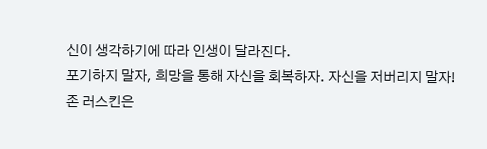신이 생각하기에 따라 인생이 달라진다.
포기하지 말자, 희망을 통해 자신을 회복하자. 자신을 저버리지 말자!
존 러스킨은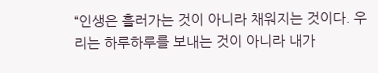“인생은 흘러가는 것이 아니라 채워지는 것이다. 우리는 하루하루를 보내는 것이 아니라 내가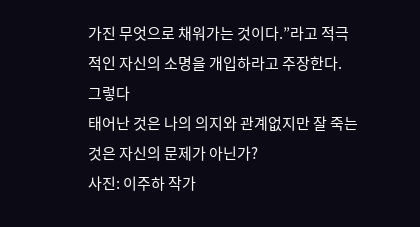가진 무엇으로 채워가는 것이다.”라고 적극적인 자신의 소명을 개입하라고 주장한다.
그렇다
태어난 것은 나의 의지와 관계없지만 잘 죽는 것은 자신의 문제가 아닌가?
사진: 이주하 작가